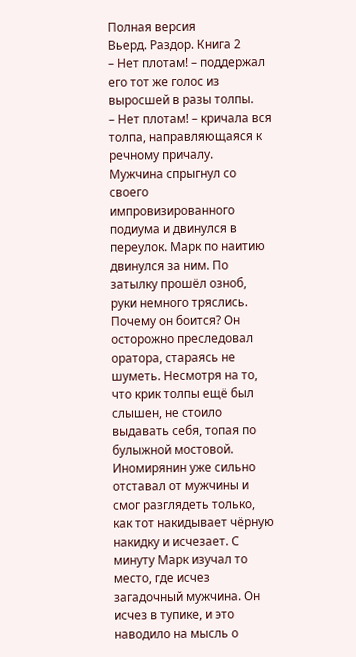Полная версия
Вьерд. Раздор. Книга 2
– Нет плотам! – поддержал его тот же голос из выросшей в разы толпы.
– Нет плотам! – кричала вся толпа, направляющаяся к речному причалу.
Мужчина спрыгнул со своего импровизированного подиума и двинулся в переулок. Марк по наитию двинулся за ним. По затылку прошёл озноб, руки немного тряслись. Почему он боится? Он осторожно преследовал оратора, стараясь не шуметь. Несмотря на то, что крик толпы ещё был слышен, не стоило выдавать себя, топая по булыжной мостовой. Иномирянин уже сильно отставал от мужчины и смог разглядеть только, как тот накидывает чёрную накидку и исчезает. С минуту Марк изучал то место, где исчез загадочный мужчина. Он исчез в тупике, и это наводило на мысль о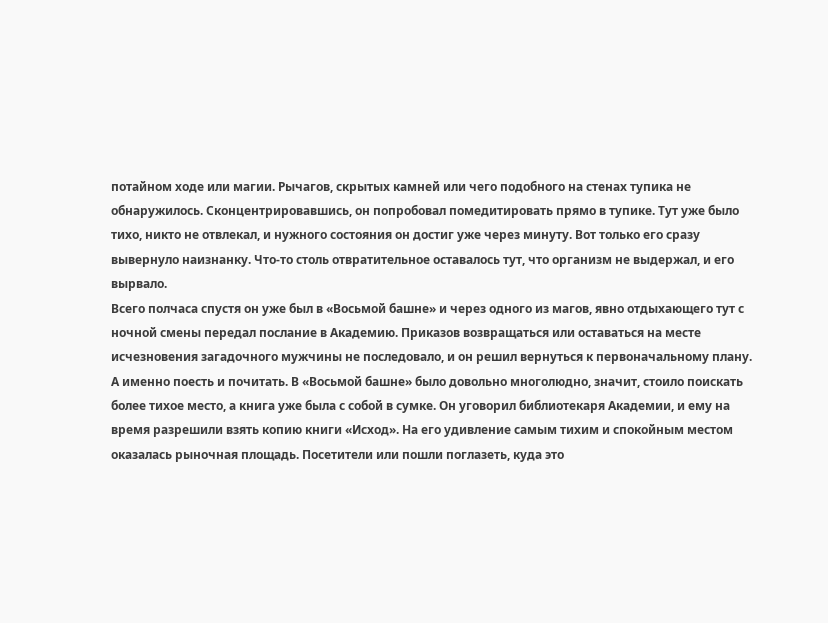потайном ходе или магии. Рычагов, скрытых камней или чего подобного на стенах тупика не обнаружилось. Сконцентрировавшись, он попробовал помедитировать прямо в тупике. Тут уже было тихо, никто не отвлекал, и нужного состояния он достиг уже через минуту. Вот только его сразу вывернуло наизнанку. Что-то столь отвратительное оставалось тут, что организм не выдержал, и его вырвало.
Всего полчаса спустя он уже был в «Восьмой башне» и через одного из магов, явно отдыхающего тут с ночной смены передал послание в Академию. Приказов возвращаться или оставаться на месте исчезновения загадочного мужчины не последовало, и он решил вернуться к первоначальному плану. А именно поесть и почитать. В «Восьмой башне» было довольно многолюдно, значит, стоило поискать более тихое место, а книга уже была с собой в сумке. Он уговорил библиотекаря Академии, и ему на время разрешили взять копию книги «Исход». На его удивление самым тихим и спокойным местом оказалась рыночная площадь. Посетители или пошли поглазеть, куда это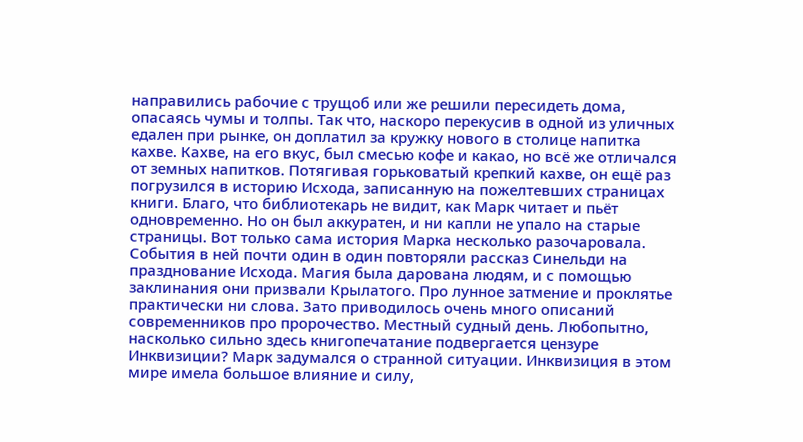направились рабочие с трущоб или же решили пересидеть дома, опасаясь чумы и толпы. Так что, наскоро перекусив в одной из уличных едален при рынке, он доплатил за кружку нового в столице напитка кахве. Кахве, на его вкус, был смесью кофе и какао, но всё же отличался от земных напитков. Потягивая горьковатый крепкий кахве, он ещё раз погрузился в историю Исхода, записанную на пожелтевших страницах книги. Благо, что библиотекарь не видит, как Марк читает и пьёт одновременно. Но он был аккуратен, и ни капли не упало на старые страницы. Вот только сама история Марка несколько разочаровала. События в ней почти один в один повторяли рассказ Синельди на празднование Исхода. Магия была дарована людям, и с помощью заклинания они призвали Крылатого. Про лунное затмение и проклятье практически ни слова. Зато приводилось очень много описаний современников про пророчество. Местный судный день. Любопытно, насколько сильно здесь книгопечатание подвергается цензуре Инквизиции? Марк задумался о странной ситуации. Инквизиция в этом мире имела большое влияние и силу,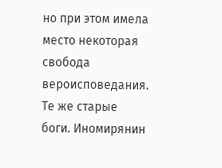но при этом имела место некоторая свобода вероисповедания. Те же старые боги. Иномирянин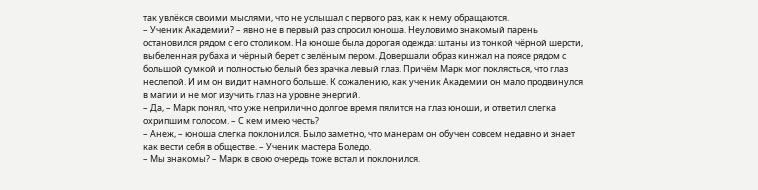так увлёкся своими мыслями, что не услышал с первого раз, как к нему обращаются.
– Ученик Академии? – явно не в первый раз спросил юноша. Неуловимо знакомый парень остановился рядом с его столиком. На юноше была дорогая одежда: штаны из тонкой чёрной шерсти, выбеленная рубаха и чёрный берет с зелёным пером. Довершали образ кинжал на поясе рядом с большой сумкой и полностью белый без зрачка левый глаз. Причём Марк мог поклясться, что глаз неслепой. И им он видит намного больше. К сожалению, как ученик Академии он мало продвинулся в магии и не мог изучить глаз на уровне энергий.
– Да, – Марк понял, что уже неприлично долгое время пялится на глаз юноши, и ответил слегка охрипшим голосом. – С кем имею честь?
– Анеж, – юноша слегка поклонился. Было заметно, что манерам он обучен совсем недавно и знает как вести себя в обществе. – Ученик мастера Боледо.
– Мы знакомы? – Марк в свою очередь тоже встал и поклонился.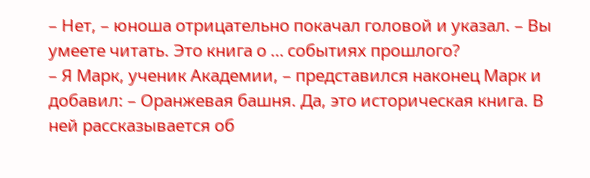– Нет, – юноша отрицательно покачал головой и указал. – Вы умеете читать. Это книга о … событиях прошлого?
– Я Марк, ученик Академии, – представился наконец Марк и добавил: – Оранжевая башня. Да, это историческая книга. В ней рассказывается об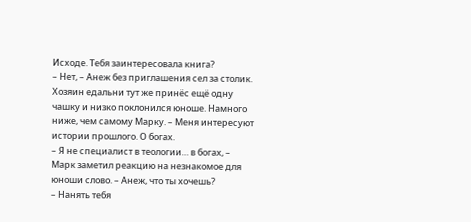Исходе. Тебя заинтересовала книга?
– Нет, – Анеж без приглашения сел за столик. Хозяин едальни тут же принёс ещё одну чашку и низко поклонился юноше. Намного ниже, чем самому Марку. – Меня интересуют истории прошлого. О богах.
– Я не специалист в теологии… в богах, – Марк заметил реакцию на незнакомое для юноши слово. – Анеж, что ты хочешь?
– Нанять тебя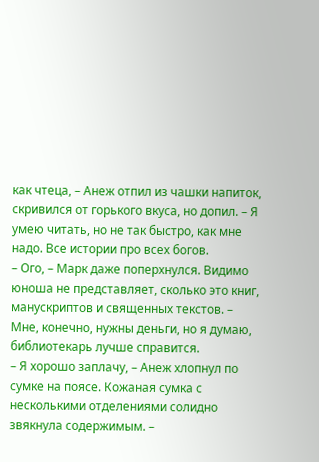как чтеца, – Анеж отпил из чашки напиток, скривился от горького вкуса, но допил. – Я умею читать, но не так быстро, как мне надо. Все истории про всех богов.
– Ого, – Марк даже поперхнулся. Видимо юноша не представляет, сколько это книг, манускриптов и священных текстов. – Мне, конечно, нужны деньги, но я думаю, библиотекарь лучше справится.
– Я хорошо заплачу, – Анеж хлопнул по сумке на поясе. Кожаная сумка с несколькими отделениями солидно звякнула содержимым. –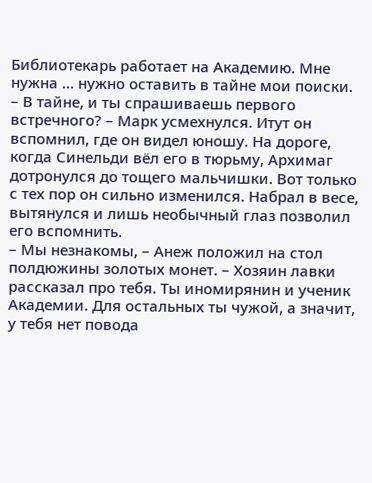Библиотекарь работает на Академию. Мне нужна … нужно оставить в тайне мои поиски.
– В тайне, и ты спрашиваешь первого встречного? – Марк усмехнулся. Итут он вспомнил, где он видел юношу. На дороге, когда Синельди вёл его в тюрьму, Архимаг дотронулся до тощего мальчишки. Вот только с тех пор он сильно изменился. Набрал в весе, вытянулся и лишь необычный глаз позволил его вспомнить.
– Мы незнакомы, – Анеж положил на стол полдюжины золотых монет. – Хозяин лавки рассказал про тебя. Ты иномирянин и ученик Академии. Для остальных ты чужой, а значит, у тебя нет повода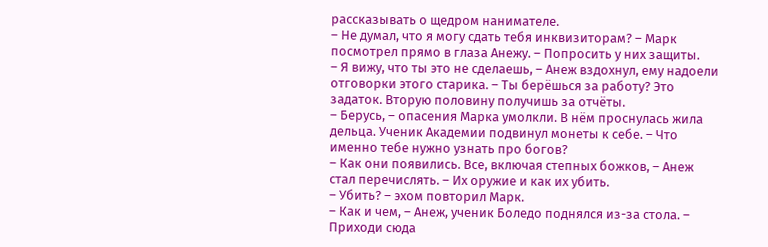рассказывать о щедром нанимателе.
– Не думал, что я могу сдать тебя инквизиторам? – Марк посмотрел прямо в глаза Анежу. – Попросить у них защиты.
– Я вижу, что ты это не сделаешь, – Анеж вздохнул, ему надоели отговорки этого старика. – Ты берёшься за работу? Это задаток. Вторую половину получишь за отчёты.
– Берусь, – опасения Марка умолкли. В нём проснулась жила дельца. Ученик Академии подвинул монеты к себе. – Что именно тебе нужно узнать про богов?
– Как они появились. Все, включая степных божков, – Анеж стал перечислять. – Их оружие и как их убить.
– Убить? – эхом повторил Марк.
– Как и чем, – Анеж, ученик Боледо поднялся из-за стола. – Приходи сюда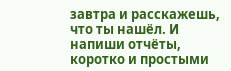завтра и расскажешь, что ты нашёл. И напиши отчёты, коротко и простыми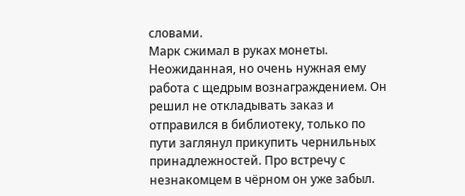словами.
Марк сжимал в руках монеты. Неожиданная, но очень нужная ему работа с щедрым вознаграждением. Он решил не откладывать заказ и отправился в библиотеку, только по пути заглянул прикупить чернильных принадлежностей. Про встречу с незнакомцем в чёрном он уже забыл.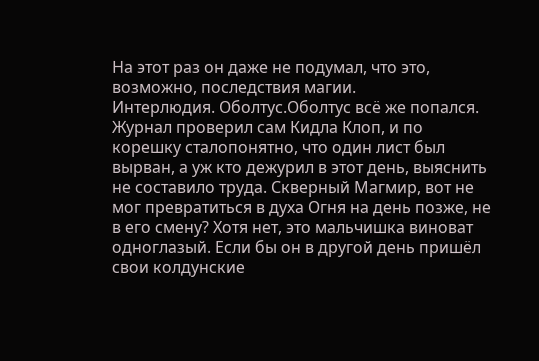На этот раз он даже не подумал, что это, возможно, последствия магии.
Интерлюдия. Оболтус.Оболтус всё же попался. Журнал проверил сам Кидла Клоп, и по корешку сталопонятно, что один лист был вырван, а уж кто дежурил в этот день, выяснить не составило труда. Скверный Магмир, вот не мог превратиться в духа Огня на день позже, не в его смену? Хотя нет, это мальчишка виноват одноглазый. Если бы он в другой день пришёл свои колдунские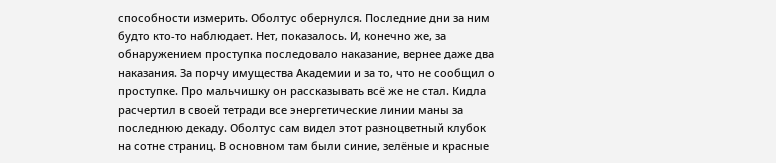способности измерить. Оболтус обернулся. Последние дни за ним будто кто-то наблюдает. Нет, показалось. И, конечно же, за обнаружением проступка последовало наказание, вернее даже два наказания. За порчу имущества Академии и за то, что не сообщил о проступке. Про мальчишку он рассказывать всё же не стал. Кидла расчертил в своей тетради все энергетические линии маны за последнюю декаду. Оболтус сам видел этот разноцветный клубок на сотне страниц. В основном там были синие, зелёные и красные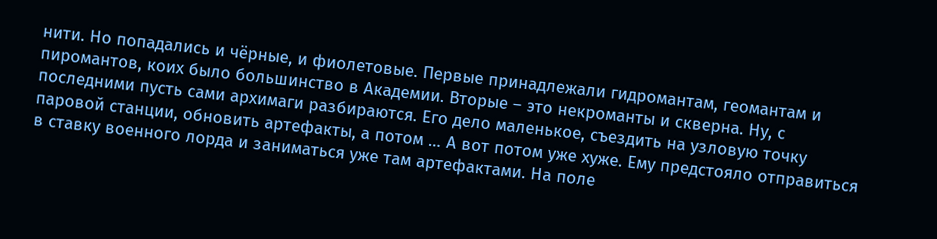нити. Но попадались и чёрные, и фиолетовые. Первые принадлежали гидромантам, геомантам и пиромантов, коих было большинство в Академии. Вторые – это некроманты и скверна. Ну, с последними пусть сами архимаги разбираются. Его дело маленькое, съездить на узловую точку паровой станции, обновить артефакты, а потом … А вот потом уже хуже. Ему предстояло отправиться в ставку военного лорда и заниматься уже там артефактами. На поле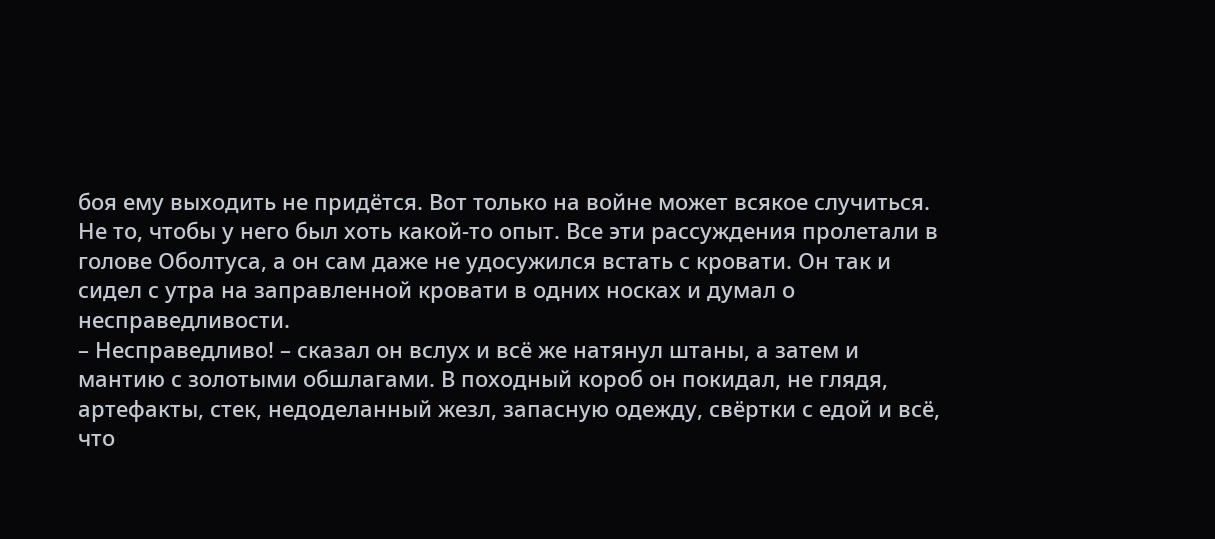боя ему выходить не придётся. Вот только на войне может всякое случиться. Не то, чтобы у него был хоть какой-то опыт. Все эти рассуждения пролетали в голове Оболтуса, а он сам даже не удосужился встать с кровати. Он так и сидел с утра на заправленной кровати в одних носках и думал о несправедливости.
– Несправедливо! – сказал он вслух и всё же натянул штаны, а затем и мантию с золотыми обшлагами. В походный короб он покидал, не глядя, артефакты, стек, недоделанный жезл, запасную одежду, свёртки с едой и всё, что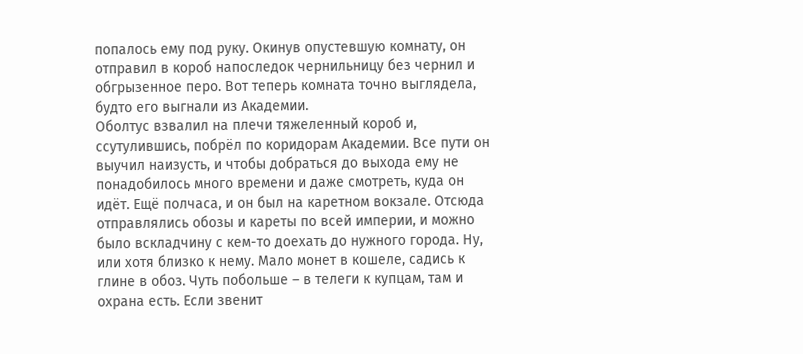попалось ему под руку. Окинув опустевшую комнату, он отправил в короб напоследок чернильницу без чернил и обгрызенное перо. Вот теперь комната точно выглядела, будто его выгнали из Академии.
Оболтус взвалил на плечи тяжеленный короб и, ссутулившись, побрёл по коридорам Академии. Все пути он выучил наизусть, и чтобы добраться до выхода ему не понадобилось много времени и даже смотреть, куда он идёт. Ещё полчаса, и он был на каретном вокзале. Отсюда отправлялись обозы и кареты по всей империи, и можно было вскладчину с кем-то доехать до нужного города. Ну, или хотя близко к нему. Мало монет в кошеле, садись к глине в обоз. Чуть побольше – в телеги к купцам, там и охрана есть. Если звенит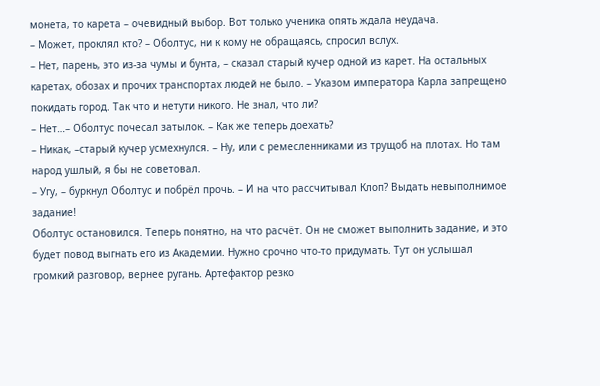монета, то карета – очевидный выбор. Вот только ученика опять ждала неудача.
– Может, проклял кто? – Оболтус, ни к кому не обращаясь, спросил вслух.
– Нет, парень, это из-за чумы и бунта, – сказал старый кучер одной из карет. На остальных каретах, обозах и прочих транспортах людей не было. – Указом императора Карла запрещено покидать город. Так что и нетути никого. Не знал, что ли?
– Нет…– Оболтус почесал затылок. – Как же теперь доехать?
– Никак, –старый кучер усмехнулся. – Ну, или с ремесленниками из трущоб на плотах. Но там народ ушлый, я бы не советовал.
– Угу, – буркнул Оболтус и побрёл прочь. – И на что рассчитывал Клоп? Выдать невыполнимое задание!
Оболтус остановился. Теперь понятно, на что расчёт. Он не сможет выполнить задание, и это будет повод выгнать его из Академии. Нужно срочно что-то придумать. Тут он услышал громкий разговор, вернее ругань. Артефактор резко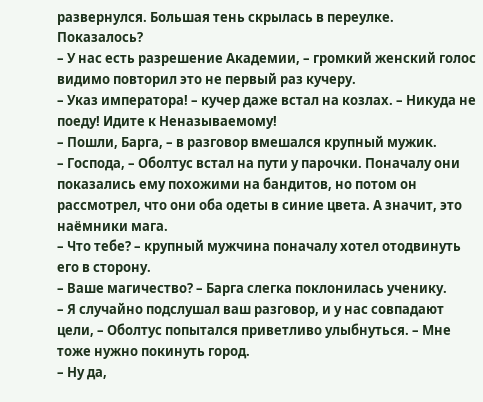развернулся. Большая тень скрылась в переулке. Показалось?
– У нас есть разрешение Академии, – громкий женский голос видимо повторил это не первый раз кучеру.
– Указ императора! – кучер даже встал на козлах. – Никуда не поеду! Идите к Неназываемому!
– Пошли, Барга, – в разговор вмешался крупный мужик.
– Господа, – Оболтус встал на пути у парочки. Поначалу они показались ему похожими на бандитов, но потом он рассмотрел, что они оба одеты в синие цвета. А значит, это наёмники мага.
– Что тебе? – крупный мужчина поначалу хотел отодвинуть его в сторону.
– Ваше магичество? – Барга слегка поклонилась ученику.
– Я случайно подслушал ваш разговор, и у нас совпадают цели, – Оболтус попытался приветливо улыбнуться. – Мне тоже нужно покинуть город.
– Ну да,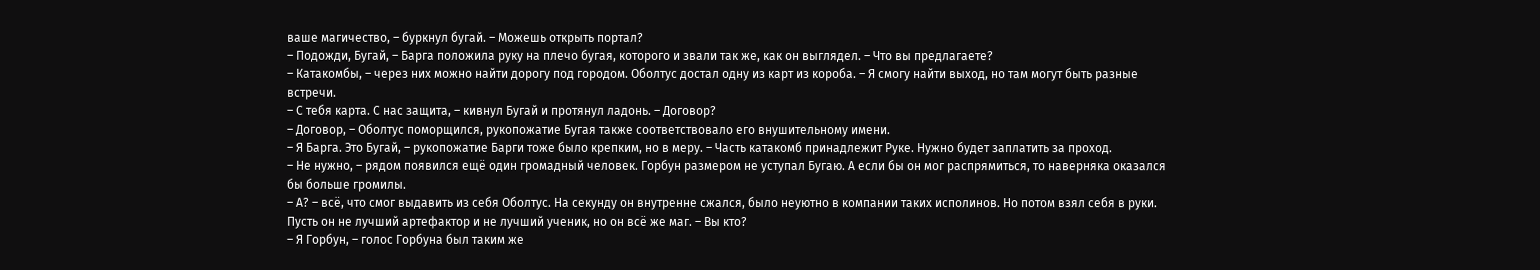ваше магичество, – буркнул бугай. – Можешь открыть портал?
– Подожди, Бугай, – Барга положила руку на плечо бугая, которого и звали так же, как он выглядел. – Что вы предлагаете?
– Катакомбы, – через них можно найти дорогу под городом. Оболтус достал одну из карт из короба. – Я смогу найти выход, но там могут быть разные встречи.
– С тебя карта. С нас защита, – кивнул Бугай и протянул ладонь. – Договор?
– Договор, – Оболтус поморщился, рукопожатие Бугая также соответствовало его внушительному имени.
– Я Барга. Это Бугай, – рукопожатие Барги тоже было крепким, но в меру. – Часть катакомб принадлежит Руке. Нужно будет заплатить за проход.
– Не нужно, – рядом появился ещё один громадный человек. Горбун размером не уступал Бугаю. А если бы он мог распрямиться, то наверняка оказался бы больше громилы.
– А? – всё, что смог выдавить из себя Оболтус. На секунду он внутренне сжался, было неуютно в компании таких исполинов. Но потом взял себя в руки. Пусть он не лучший артефактор и не лучший ученик, но он всё же маг. – Вы кто?
– Я Горбун, – голос Горбуна был таким же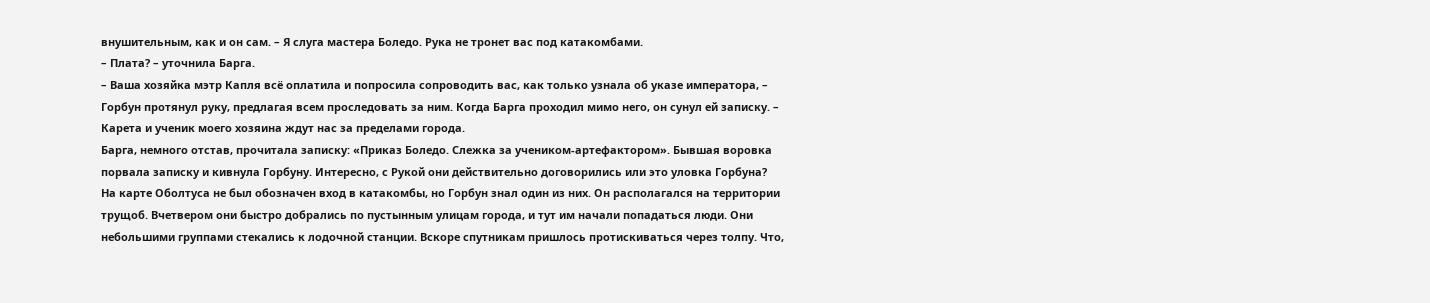внушительным, как и он сам. – Я слуга мастера Боледо. Рука не тронет вас под катакомбами.
– Плата? – уточнила Барга.
– Ваша хозяйка мэтр Капля всё оплатила и попросила сопроводить вас, как только узнала об указе императора, – Горбун протянул руку, предлагая всем проследовать за ним. Когда Барга проходил мимо него, он сунул ей записку. – Карета и ученик моего хозяина ждут нас за пределами города.
Барга, немного отстав, прочитала записку: «Приказ Боледо. Слежка за учеником-артефактором». Бывшая воровка порвала записку и кивнула Горбуну. Интересно, с Рукой они действительно договорились или это уловка Горбуна?
На карте Оболтуса не был обозначен вход в катакомбы, но Горбун знал один из них. Он располагался на территории трущоб. Вчетвером они быстро добрались по пустынным улицам города, и тут им начали попадаться люди. Они небольшими группами стекались к лодочной станции. Вскоре спутникам пришлось протискиваться через толпу. Что,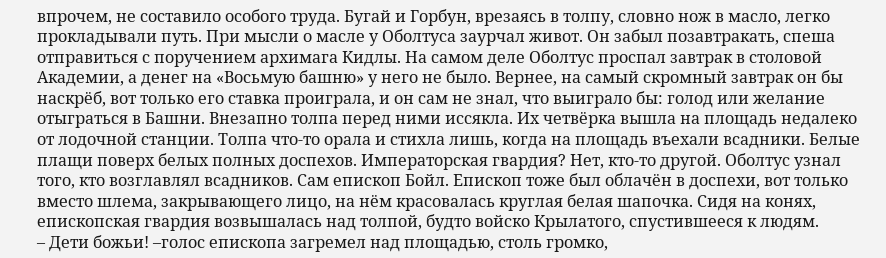впрочем, не составило особого труда. Бугай и Горбун, врезаясь в толпу, словно нож в масло, легко прокладывали путь. При мысли о масле у Оболтуса заурчал живот. Он забыл позавтракать, спеша отправиться с поручением архимага Кидлы. На самом деле Оболтус проспал завтрак в столовой Академии, а денег на «Восьмую башню» у него не было. Вернее, на самый скромный завтрак он бы наскрёб, вот только его ставка проиграла, и он сам не знал, что выиграло бы: голод или желание отыграться в Башни. Внезапно толпа перед ними иссякла. Их четвёрка вышла на площадь недалеко от лодочной станции. Толпа что-то орала и стихла лишь, когда на площадь въехали всадники. Белые плащи поверх белых полных доспехов. Императорская гвардия? Нет, кто-то другой. Оболтус узнал того, кто возглавлял всадников. Сам епископ Бойл. Епископ тоже был облачён в доспехи, вот только вместо шлема, закрывающего лицо, на нём красовалась круглая белая шапочка. Сидя на конях, епископская гвардия возвышалась над толпой, будто войско Крылатого, спустившееся к людям.
– Дети божьи! –голос епископа загремел над площадью, столь громко,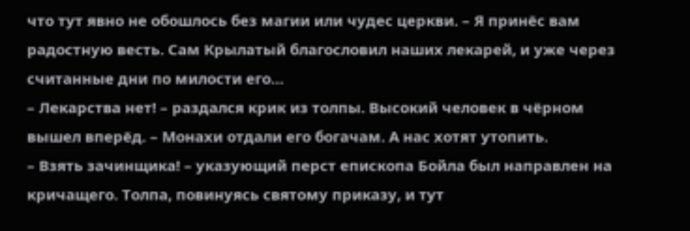что тут явно не обошлось без магии или чудес церкви. – Я принёс вам радостную весть. Сам Крылатый благословил наших лекарей, и уже через считанные дни по милости его…
– Лекарства нет! – раздался крик из толпы. Высокий человек в чёрном вышел вперёд. – Монахи отдали его богачам. А нас хотят утопить.
– Взять зачинщика! – указующий перст епископа Бойла был направлен на кричащего. Толпа, повинуясь святому приказу, и тут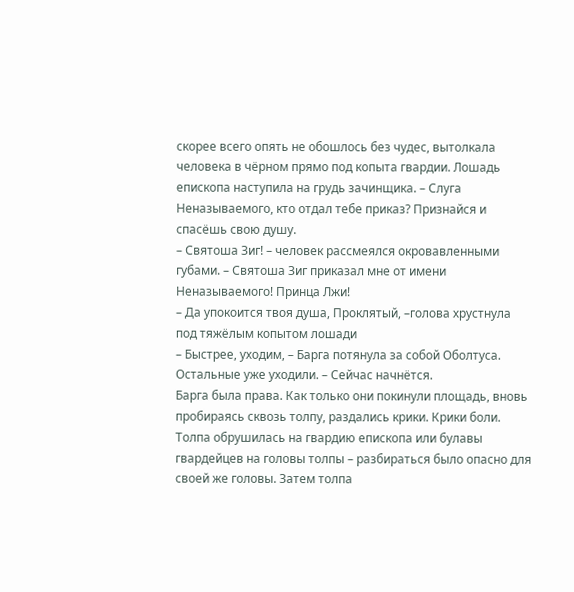скорее всего опять не обошлось без чудес, вытолкала человека в чёрном прямо под копыта гвардии. Лошадь епископа наступила на грудь зачинщика. – Слуга Неназываемого, кто отдал тебе приказ? Признайся и спасёшь свою душу.
– Святоша Зиг! – человек рассмеялся окровавленными губами. – Святоша Зиг приказал мне от имени Неназываемого! Принца Лжи!
– Да упокоится твоя душа, Проклятый, –голова хрустнула под тяжёлым копытом лошади
– Быстрее, уходим, – Барга потянула за собой Оболтуса. Остальные уже уходили. – Сейчас начнётся.
Барга была права. Как только они покинули площадь, вновь пробираясь сквозь толпу, раздались крики. Крики боли. Толпа обрушилась на гвардию епископа или булавы гвардейцев на головы толпы – разбираться было опасно для своей же головы. Затем толпа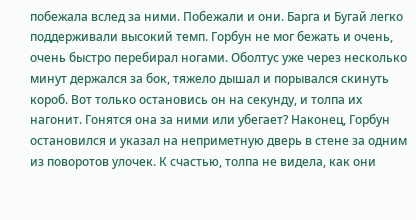побежала вслед за ними. Побежали и они. Барга и Бугай легко поддерживали высокий темп. Горбун не мог бежать и очень, очень быстро перебирал ногами. Оболтус уже через несколько минут держался за бок, тяжело дышал и порывался скинуть короб. Вот только остановись он на секунду, и толпа их нагонит. Гонятся она за ними или убегает? Наконец, Горбун остановился и указал на неприметную дверь в стене за одним из поворотов улочек. К счастью, толпа не видела, как они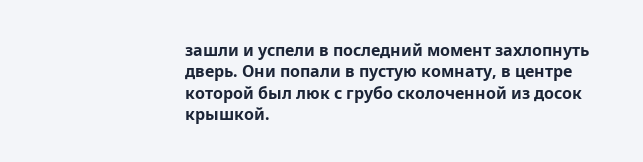зашли и успели в последний момент захлопнуть дверь. Они попали в пустую комнату, в центре которой был люк с грубо сколоченной из досок крышкой.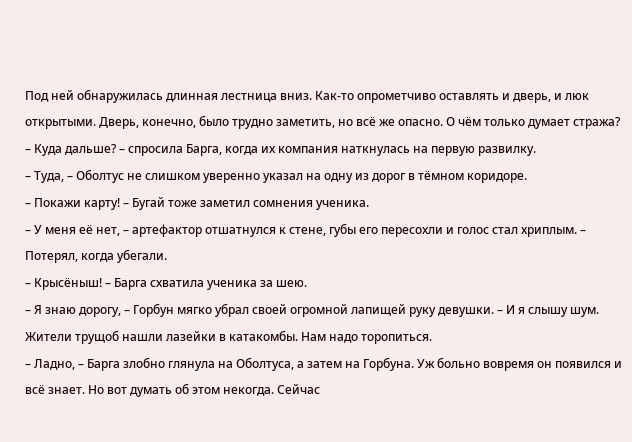Под ней обнаружилась длинная лестница вниз. Как-то опрометчиво оставлять и дверь, и люк открытыми. Дверь, конечно, было трудно заметить, но всё же опасно. О чём только думает стража?
– Куда дальше? – спросила Барга, когда их компания наткнулась на первую развилку.
– Туда, – Оболтус не слишком уверенно указал на одну из дорог в тёмном коридоре.
– Покажи карту! – Бугай тоже заметил сомнения ученика.
– У меня её нет, – артефактор отшатнулся к стене, губы его пересохли и голос стал хриплым. – Потерял, когда убегали.
– Крысёныш! – Барга схватила ученика за шею.
– Я знаю дорогу, – Горбун мягко убрал своей огромной лапищей руку девушки. – И я слышу шум. Жители трущоб нашли лазейки в катакомбы. Нам надо торопиться.
– Ладно, – Барга злобно глянула на Оболтуса, а затем на Горбуна. Уж больно вовремя он появился и всё знает. Но вот думать об этом некогда. Сейчас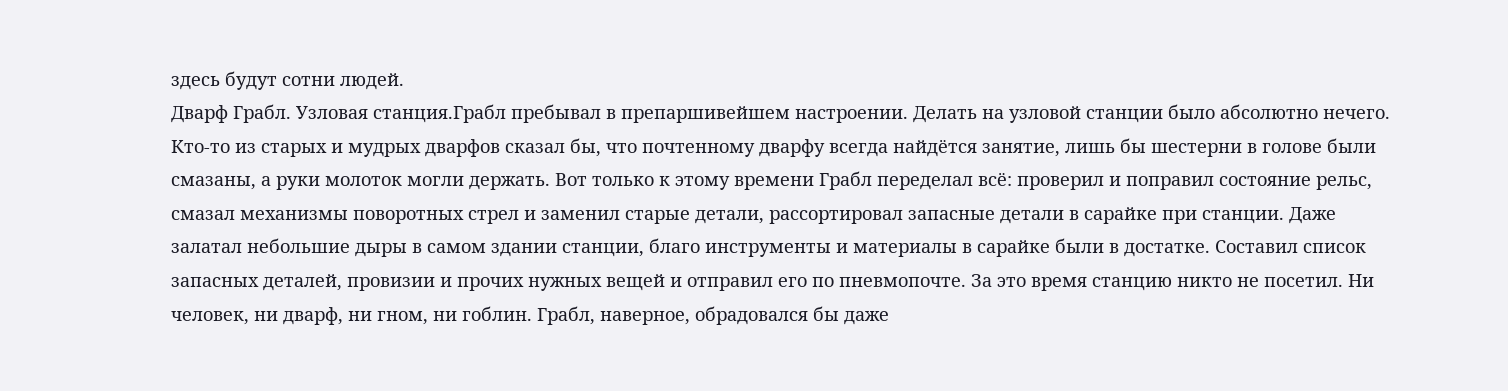здесь будут сотни людей.
Дварф Грабл. Узловая станция.Грабл пребывал в препаршивейшем настроении. Делать на узловой станции было абсолютно нечего. Кто-то из старых и мудрых дварфов сказал бы, что почтенному дварфу всегда найдётся занятие, лишь бы шестерни в голове были смазаны, а руки молоток могли держать. Вот только к этому времени Грабл переделал всё: проверил и поправил состояние рельс, смазал механизмы поворотных стрел и заменил старые детали, рассортировал запасные детали в сарайке при станции. Даже залатал небольшие дыры в самом здании станции, благо инструменты и материалы в сарайке были в достатке. Составил список запасных деталей, провизии и прочих нужных вещей и отправил его по пневмопочте. За это время станцию никто не посетил. Ни человек, ни дварф, ни гном, ни гоблин. Грабл, наверное, обрадовался бы даже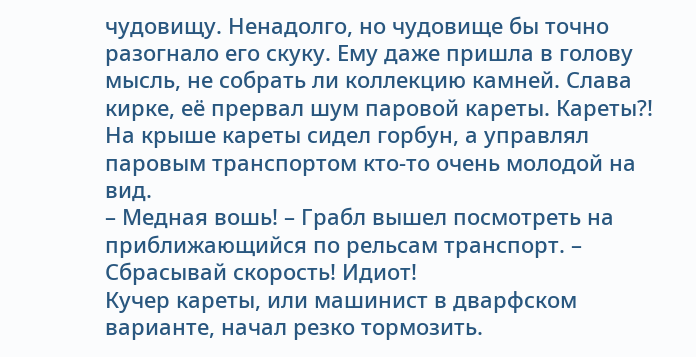чудовищу. Ненадолго, но чудовище бы точно разогнало его скуку. Ему даже пришла в голову мысль, не собрать ли коллекцию камней. Слава кирке, её прервал шум паровой кареты. Кареты?! На крыше кареты сидел горбун, а управлял паровым транспортом кто-то очень молодой на вид.
– Медная вошь! – Грабл вышел посмотреть на приближающийся по рельсам транспорт. – Сбрасывай скорость! Идиот!
Кучер кареты, или машинист в дварфском варианте, начал резко тормозить.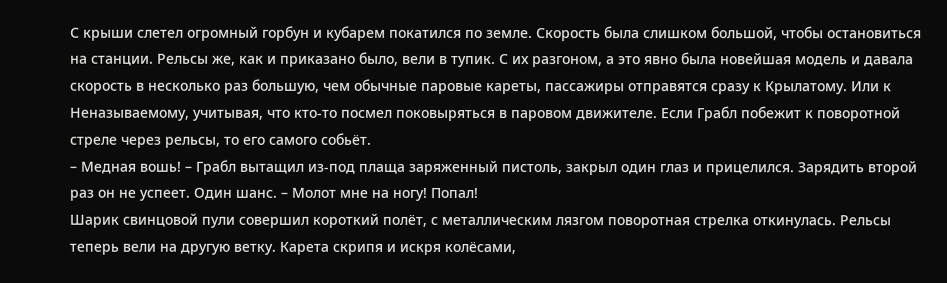С крыши слетел огромный горбун и кубарем покатился по земле. Скорость была слишком большой, чтобы остановиться на станции. Рельсы же, как и приказано было, вели в тупик. С их разгоном, а это явно была новейшая модель и давала скорость в несколько раз большую, чем обычные паровые кареты, пассажиры отправятся сразу к Крылатому. Или к Неназываемому, учитывая, что кто-то посмел поковыряться в паровом движителе. Если Грабл побежит к поворотной стреле через рельсы, то его самого собьёт.
– Медная вошь! – Грабл вытащил из-под плаща заряженный пистоль, закрыл один глаз и прицелился. Зарядить второй раз он не успеет. Один шанс. – Молот мне на ногу! Попал!
Шарик свинцовой пули совершил короткий полёт, с металлическим лязгом поворотная стрелка откинулась. Рельсы теперь вели на другую ветку. Карета скрипя и искря колёсами,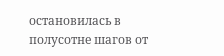остановилась в полусотне шагов от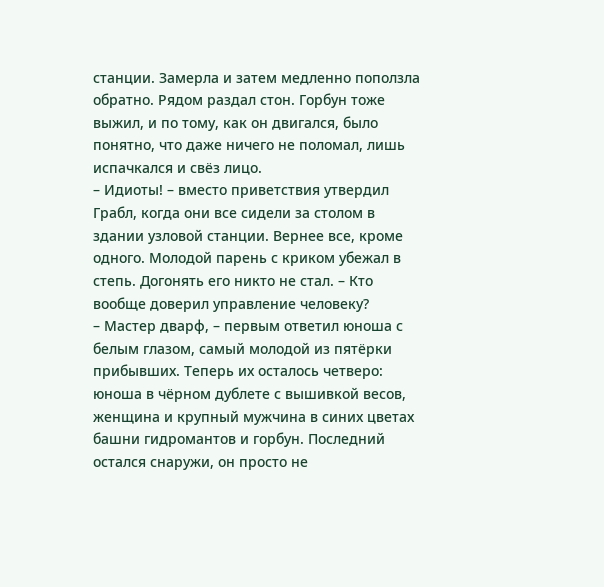станции. Замерла и затем медленно поползла обратно. Рядом раздал стон. Горбун тоже выжил, и по тому, как он двигался, было понятно, что даже ничего не поломал, лишь испачкался и свёз лицо.
– Идиоты! – вместо приветствия утвердил Грабл, когда они все сидели за столом в здании узловой станции. Вернее все, кроме одного. Молодой парень с криком убежал в степь. Догонять его никто не стал. – Кто вообще доверил управление человеку?
– Мастер дварф, – первым ответил юноша с белым глазом, самый молодой из пятёрки прибывших. Теперь их осталось четверо: юноша в чёрном дублете с вышивкой весов, женщина и крупный мужчина в синих цветах башни гидромантов и горбун. Последний остался снаружи, он просто не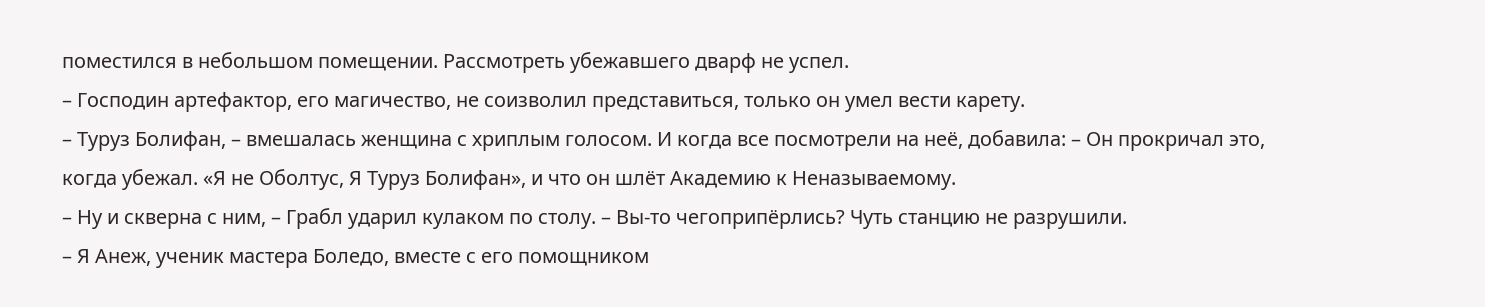поместился в небольшом помещении. Рассмотреть убежавшего дварф не успел.
– Господин артефактор, его магичество, не соизволил представиться, только он умел вести карету.
– Туруз Болифан, – вмешалась женщина с хриплым голосом. И когда все посмотрели на неё, добавила: – Он прокричал это, когда убежал. «Я не Оболтус, Я Туруз Болифан», и что он шлёт Академию к Неназываемому.
– Ну и скверна с ним, – Грабл ударил кулаком по столу. – Вы-то чегоприпёрлись? Чуть станцию не разрушили.
– Я Анеж, ученик мастера Боледо, вместе с его помощником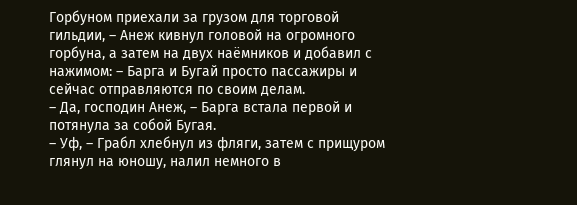Горбуном приехали за грузом для торговой гильдии, – Анеж кивнул головой на огромного горбуна, а затем на двух наёмников и добавил с нажимом: – Барга и Бугай просто пассажиры и сейчас отправляются по своим делам.
– Да, господин Анеж, – Барга встала первой и потянула за собой Бугая.
– Уф, – Грабл хлебнул из фляги, затем с прищуром глянул на юношу, налил немного в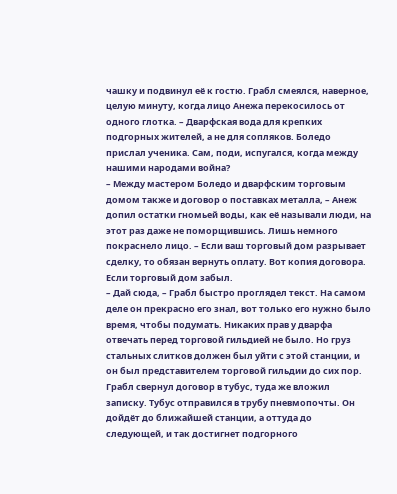чашку и подвинул её к гостю. Грабл смеялся, наверное, целую минуту, когда лицо Анежа перекосилось от одного глотка. – Дварфская вода для крепких подгорных жителей, а не для сопляков. Боледо прислал ученика. Сам, поди, испугался, когда между нашими народами война?
– Между мастером Боледо и дварфским торговым домом также и договор о поставках металла, – Анеж допил остатки гномьей воды, как её называли люди, на этот раз даже не поморщившись. Лишь немного покраснело лицо. – Если ваш торговый дом разрывает сделку, то обязан вернуть оплату. Вот копия договора. Если торговый дом забыл.
– Дай сюда, – Грабл быстро проглядел текст. На самом деле он прекрасно его знал, вот только его нужно было время, чтобы подумать. Никаких прав у дварфа отвечать перед торговой гильдией не было. Но груз стальных слитков должен был уйти с этой станции, и он был представителем торговой гильдии до сих пор. Грабл свернул договор в тубус, туда же вложил записку. Тубус отправился в трубу пневмопочты. Он дойдёт до ближайшей станции, а оттуда до следующей, и так достигнет подгорного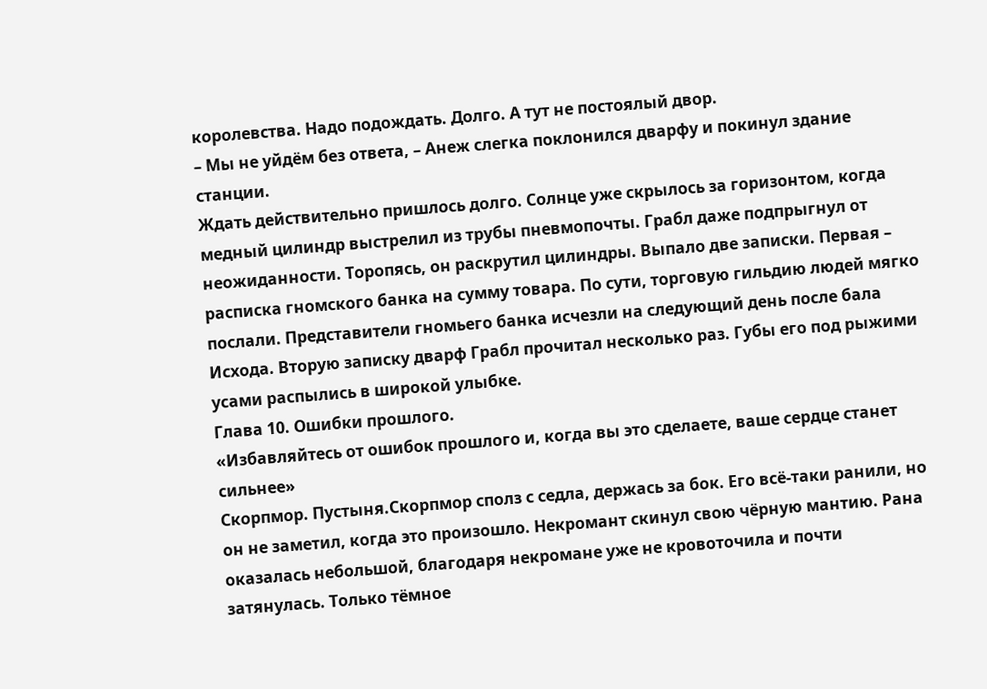королевства. Надо подождать. Долго. А тут не постоялый двор.
– Мы не уйдём без ответа, – Анеж слегка поклонился дварфу и покинул здание станции.
Ждать действительно пришлось долго. Солнце уже скрылось за горизонтом, когда медный цилиндр выстрелил из трубы пневмопочты. Грабл даже подпрыгнул от неожиданности. Торопясь, он раскрутил цилиндры. Выпало две записки. Первая – расписка гномского банка на сумму товара. По сути, торговую гильдию людей мягко послали. Представители гномьего банка исчезли на следующий день после бала Исхода. Вторую записку дварф Грабл прочитал несколько раз. Губы его под рыжими усами распылись в широкой улыбке.
Глава 10. Ошибки прошлого.
«Избавляйтесь от ошибок прошлого и, когда вы это сделаете, ваше сердце станет сильнее»
Скорпмор. Пустыня.Скорпмор сполз с седла, держась за бок. Его всё-таки ранили, но он не заметил, когда это произошло. Некромант скинул свою чёрную мантию. Рана оказалась небольшой, благодаря некромане уже не кровоточила и почти затянулась. Только тёмное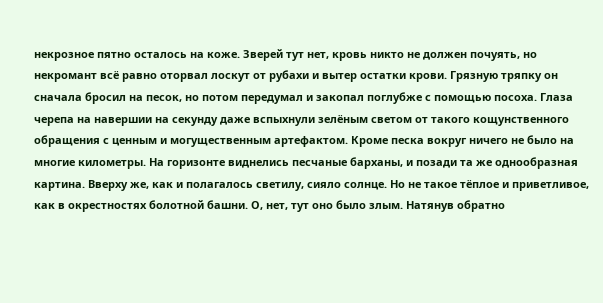некрозное пятно осталось на коже. Зверей тут нет, кровь никто не должен почуять, но некромант всё равно оторвал лоскут от рубахи и вытер остатки крови. Грязную тряпку он сначала бросил на песок, но потом передумал и закопал поглубже с помощью посоха. Глаза черепа на навершии на секунду даже вспыхнули зелёным светом от такого кощунственного обращения с ценным и могущественным артефактом. Кроме песка вокруг ничего не было на многие километры. На горизонте виднелись песчаные барханы, и позади та же однообразная картина. Вверху же, как и полагалось светилу, сияло солнце. Но не такое тёплое и приветливое, как в окрестностях болотной башни. О, нет, тут оно было злым. Натянув обратно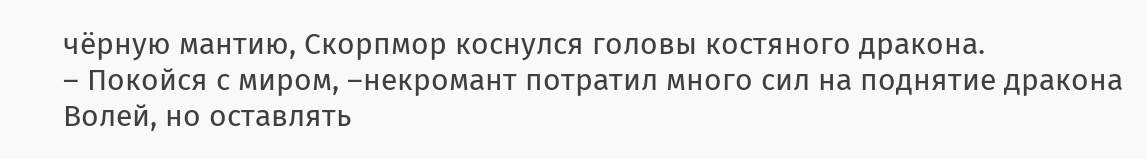чёрную мантию, Скорпмор коснулся головы костяного дракона.
– Покойся с миром, –некромант потратил много сил на поднятие дракона Волей, но оставлять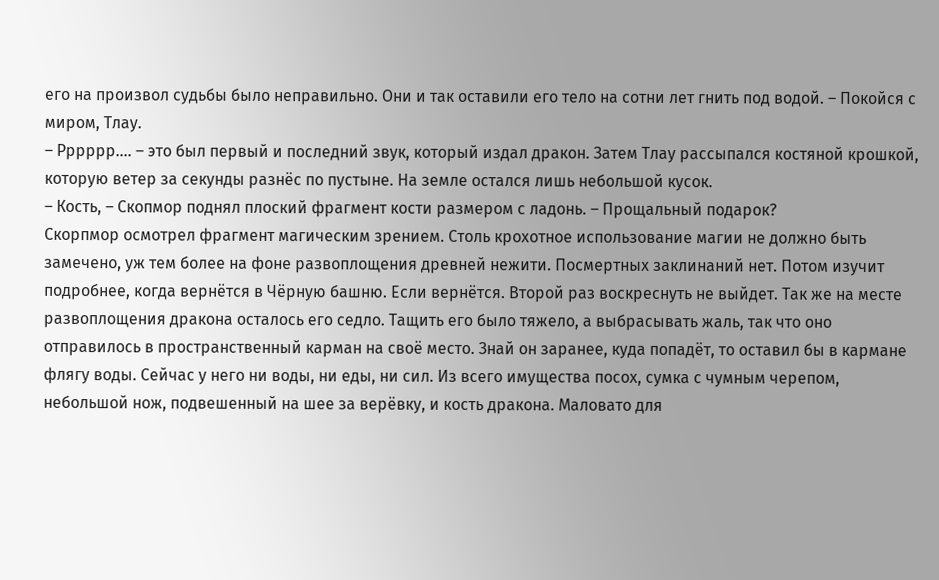его на произвол судьбы было неправильно. Они и так оставили его тело на сотни лет гнить под водой. – Покойся с миром, Тлау.
– Рррррр…. – это был первый и последний звук, который издал дракон. Затем Тлау рассыпался костяной крошкой, которую ветер за секунды разнёс по пустыне. На земле остался лишь небольшой кусок.
– Кость, – Скопмор поднял плоский фрагмент кости размером с ладонь. – Прощальный подарок?
Скорпмор осмотрел фрагмент магическим зрением. Столь крохотное использование магии не должно быть замечено, уж тем более на фоне развоплощения древней нежити. Посмертных заклинаний нет. Потом изучит подробнее, когда вернётся в Чёрную башню. Если вернётся. Второй раз воскреснуть не выйдет. Так же на месте развоплощения дракона осталось его седло. Тащить его было тяжело, а выбрасывать жаль, так что оно отправилось в пространственный карман на своё место. Знай он заранее, куда попадёт, то оставил бы в кармане флягу воды. Сейчас у него ни воды, ни еды, ни сил. Из всего имущества посох, сумка с чумным черепом, небольшой нож, подвешенный на шее за верёвку, и кость дракона. Маловато для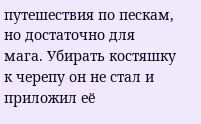путешествия по пескам, но достаточно для мага. Убирать костяшку к черепу он не стал и приложил её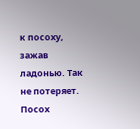к посоху, зажав ладонью. Так не потеряет. Посох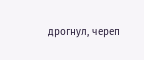дрогнул, череп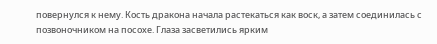повернулся к нему. Кость дракона начала растекаться как воск, а затем соединилась с позвоночником на посохе. Глаза засветились ярким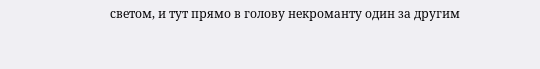светом, и тут прямо в голову некроманту один за другим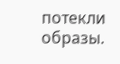потекли образы.